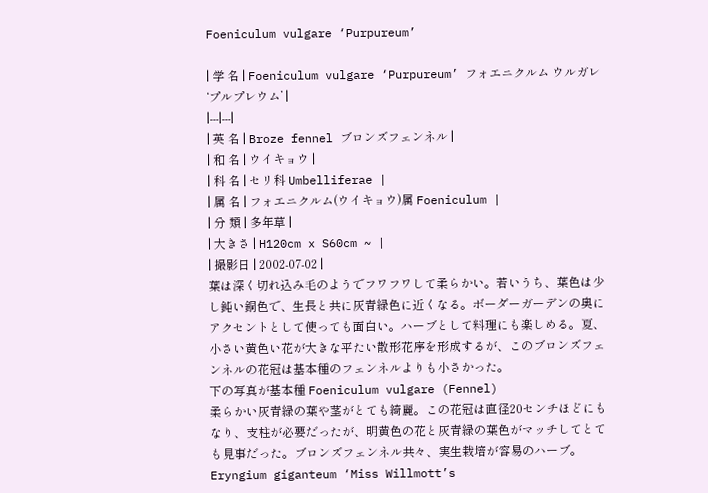Foeniculum vulgare ‘Purpureum’

| 学 名 | Foeniculum vulgare ‘Purpureum’ フォエニクルム ウルガレ ‘プルプレウム’ |
|---|---|
| 英 名 | Broze fennel ブロンズフェンネル |
| 和 名 | ウイキョウ |
| 科 名 | セリ科 Umbelliferae |
| 属 名 | フォエニクルム(ウイキョウ)属 Foeniculum |
| 分 類 | 多年草 |
| 大きさ | H120cm x S60cm ~ |
| 撮影日 | 2002-07-02 |
葉は深く切れ込み毛のようでフワフワして柔らかい。若いうち、葉色は少し鈍い銅色で、生長と共に灰青緑色に近くなる。ボーダーガーデンの奥にアクセントとして使っても面白い。ハーブとして料理にも楽しめる。夏、小さい黄色い花が大きな平たい散形花序を形成するが、このブロンズフェンネルの花冠は基本種のフェンネルよりも小さかった。
下の写真が基本種 Foeniculum vulgare (Fennel)
柔らかい灰青緑の葉や茎がとても綺麗。この花冠は直径20センチほどにもなり、支柱が必要だったが、明黄色の花と灰青緑の葉色がマッチしてとても見事だった。ブロンズフェンネル共々、実生栽培が容易のハーブ。
Eryngium giganteum ‘Miss Willmott’s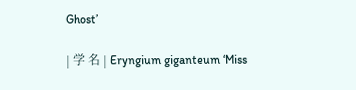Ghost’

| 学 名 | Eryngium giganteum ‘Miss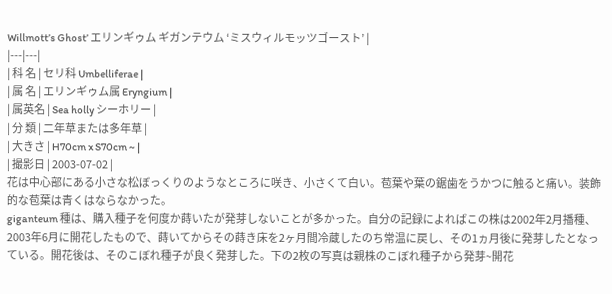Willmott’s Ghost’ エリンギゥム ギガンテウム ‘ミスウィルモッツゴースト’ |
|---|---|
| 科 名 | セリ科 Umbelliferae |
| 属 名 | エリンギゥム属 Eryngium |
| 属英名 | Sea holly シーホリー |
| 分 類 | 二年草または多年草 |
| 大きさ | H70cm x S70cm ~ |
| 撮影日 | 2003-07-02 |
花は中心部にある小さな松ぼっくりのようなところに咲き、小さくて白い。苞葉や葉の鋸歯をうかつに触ると痛い。装飾的な苞葉は青くはならなかった。
giganteum 種は、購入種子を何度か蒔いたが発芽しないことが多かった。自分の記録によればこの株は2002年2月播種、2003年6月に開花したもので、蒔いてからその蒔き床を2ヶ月間冷蔵したのち常温に戻し、その1ヵ月後に発芽したとなっている。開花後は、そのこぼれ種子が良く発芽した。下の2枚の写真は親株のこぼれ種子から発芽~開花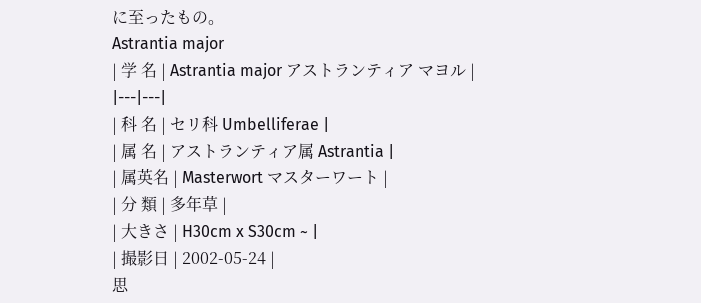に至ったもの。
Astrantia major
| 学 名 | Astrantia major アストランティア マヨル |
|---|---|
| 科 名 | セリ科 Umbelliferae |
| 属 名 | アストランティア属 Astrantia |
| 属英名 | Masterwort マスターワート |
| 分 類 | 多年草 |
| 大きさ | H30cm x S30cm ~ |
| 撮影日 | 2002-05-24 |
思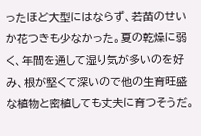ったほど大型にはならず、若苗のせいか花つきも少なかった。夏の乾燥に弱く、年間を通して湿り気が多いのを好み、根が堅くて深いので他の生育旺盛な植物と密植しても丈夫に育つそうだ。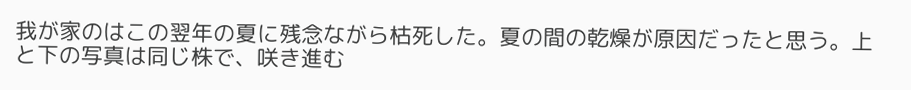我が家のはこの翌年の夏に残念ながら枯死した。夏の間の乾燥が原因だったと思う。上と下の写真は同じ株で、咲き進む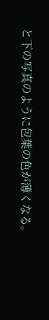と下の写真のように包葉の色が薄くなる。